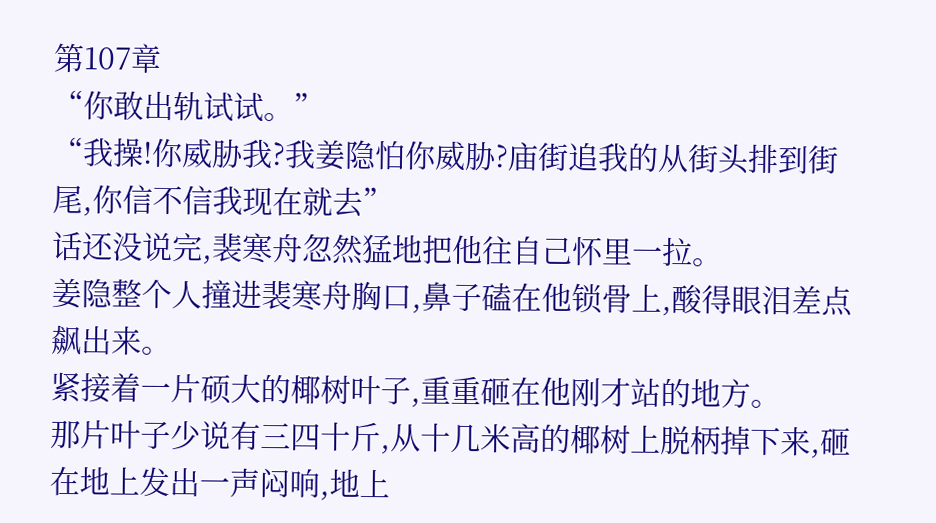第107章
“你敢出轨试试。”
“我操!你威胁我?我姜隐怕你威胁?庙街追我的从街头排到街尾,你信不信我现在就去”
话还没说完,裴寒舟忽然猛地把他往自己怀里一拉。
姜隐整个人撞进裴寒舟胸口,鼻子磕在他锁骨上,酸得眼泪差点飙出来。
紧接着一片硕大的椰树叶子,重重砸在他刚才站的地方。
那片叶子少说有三四十斤,从十几米高的椰树上脱柄掉下来,砸在地上发出一声闷响,地上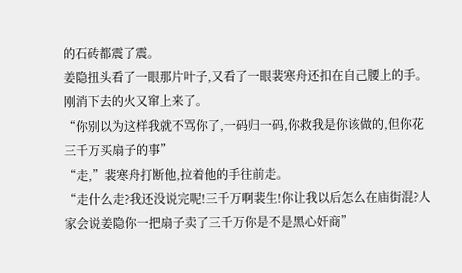的石砖都震了震。
姜隐扭头看了一眼那片叶子,又看了一眼裴寒舟还扣在自己腰上的手。
刚消下去的火又窜上来了。
“你别以为这样我就不骂你了,一码归一码,你救我是你该做的,但你花三千万买扇子的事”
“走,”裴寒舟打断他,拉着他的手往前走。
“走什么走?我还没说完呢!三千万啊裴生!你让我以后怎么在庙街混?人家会说姜隐你一把扇子卖了三千万你是不是黑心奸商”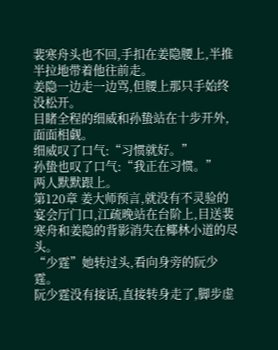裴寒舟头也不回,手扣在姜隐腰上,半推半拉地带着他往前走。
姜隐一边走一边骂,但腰上那只手始终没松开。
目睹全程的细威和孙蛰站在十步开外,面面相觑。
细威叹了口气:“习惯就好。”
孙蛰也叹了口气:“我正在习惯。”
两人默默跟上。
第120章 姜大师预言,就没有不灵验的
宴会厅门口,江疏晚站在台阶上,目送裴寒舟和姜隐的背影消失在椰林小道的尽头。
“少霆”她转过头,看向身旁的阮少霆。
阮少霆没有接话,直接转身走了,脚步虚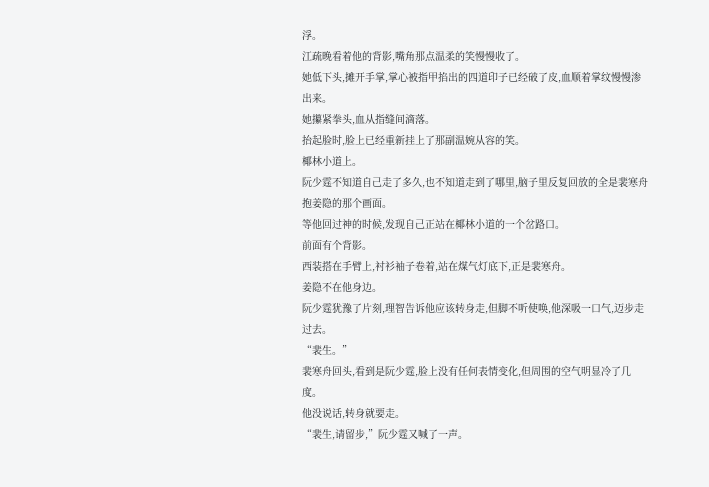浮。
江疏晚看着他的背影,嘴角那点温柔的笑慢慢收了。
她低下头,摊开手掌,掌心被指甲掐出的四道印子已经破了皮,血顺着掌纹慢慢渗出来。
她攥紧拳头,血从指缝间滴落。
抬起脸时,脸上已经重新挂上了那副温婉从容的笑。
椰林小道上。
阮少霆不知道自己走了多久,也不知道走到了哪里,脑子里反复回放的全是裴寒舟抱姜隐的那个画面。
等他回过神的时候,发现自己正站在椰林小道的一个岔路口。
前面有个背影。
西装搭在手臂上,衬衫袖子卷着,站在煤气灯底下,正是裴寒舟。
姜隐不在他身边。
阮少霆犹豫了片刻,理智告诉他应该转身走,但脚不听使唤,他深吸一口气,迈步走过去。
“裴生。”
裴寒舟回头,看到是阮少霆,脸上没有任何表情变化,但周围的空气明显冷了几度。
他没说话,转身就要走。
“裴生,请留步,”阮少霆又喊了一声。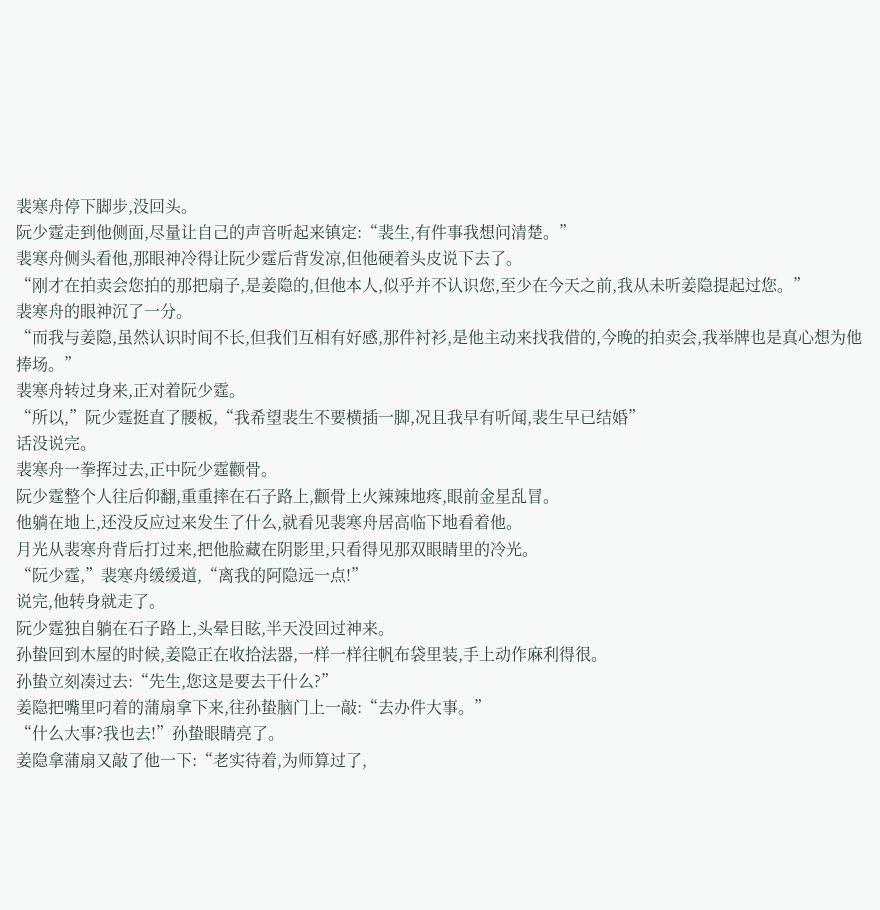裴寒舟停下脚步,没回头。
阮少霆走到他侧面,尽量让自己的声音听起来镇定:“裴生,有件事我想问清楚。”
裴寒舟侧头看他,那眼神冷得让阮少霆后背发凉,但他硬着头皮说下去了。
“刚才在拍卖会您拍的那把扇子,是姜隐的,但他本人,似乎并不认识您,至少在今天之前,我从未听姜隐提起过您。”
裴寒舟的眼神沉了一分。
“而我与姜隐,虽然认识时间不长,但我们互相有好感,那件衬衫,是他主动来找我借的,今晚的拍卖会,我举牌也是真心想为他捧场。”
裴寒舟转过身来,正对着阮少霆。
“所以,”阮少霆挺直了腰板,“我希望裴生不要横插一脚,况且我早有听闻,裴生早已结婚”
话没说完。
裴寒舟一拳挥过去,正中阮少霆颧骨。
阮少霆整个人往后仰翻,重重摔在石子路上,颧骨上火辣辣地疼,眼前金星乱冒。
他躺在地上,还没反应过来发生了什么,就看见裴寒舟居高临下地看着他。
月光从裴寒舟背后打过来,把他脸藏在阴影里,只看得见那双眼睛里的冷光。
“阮少霆,”裴寒舟缓缓道,“离我的阿隐远一点!”
说完,他转身就走了。
阮少霆独自躺在石子路上,头晕目眩,半天没回过神来。
孙蛰回到木屋的时候,姜隐正在收拾法器,一样一样往帆布袋里装,手上动作麻利得很。
孙蛰立刻凑过去:“先生,您这是要去干什么?”
姜隐把嘴里叼着的蒲扇拿下来,往孙蛰脑门上一敲:“去办件大事。”
“什么大事?我也去!”孙蛰眼睛亮了。
姜隐拿蒲扇又敲了他一下:“老实待着,为师算过了,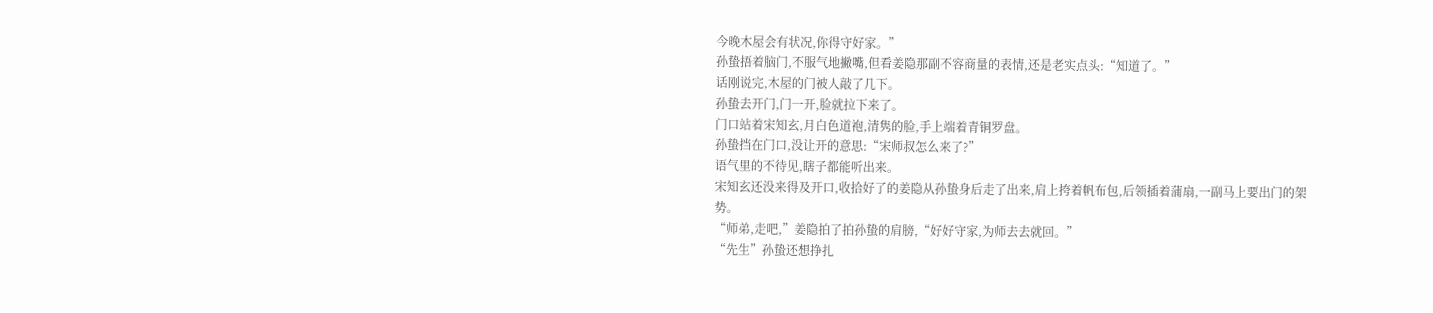今晚木屋会有状况,你得守好家。”
孙蛰捂着脑门,不服气地撇嘴,但看姜隐那副不容商量的表情,还是老实点头:“知道了。”
话刚说完,木屋的门被人敲了几下。
孙蛰去开门,门一开,脸就拉下来了。
门口站着宋知玄,月白色道袍,清隽的脸,手上端着青铜罗盘。
孙蛰挡在门口,没让开的意思:“宋师叔怎么来了?”
语气里的不待见,瞎子都能听出来。
宋知玄还没来得及开口,收拾好了的姜隐从孙蛰身后走了出来,肩上挎着帆布包,后领插着蒲扇,一副马上要出门的架势。
“师弟,走吧,”姜隐拍了拍孙蛰的肩膀,“好好守家,为师去去就回。”
“先生”孙蛰还想挣扎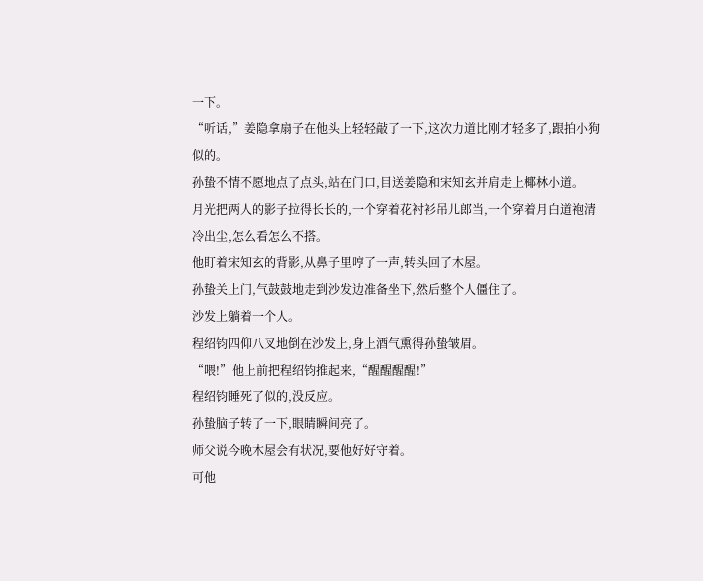一下。
“听话,”姜隐拿扇子在他头上轻轻敲了一下,这次力道比刚才轻多了,跟拍小狗似的。
孙蛰不情不愿地点了点头,站在门口,目送姜隐和宋知玄并肩走上椰林小道。
月光把两人的影子拉得长长的,一个穿着花衬衫吊儿郎当,一个穿着月白道袍清冷出尘,怎么看怎么不搭。
他盯着宋知玄的背影,从鼻子里哼了一声,转头回了木屋。
孙蛰关上门,气鼓鼓地走到沙发边准备坐下,然后整个人僵住了。
沙发上躺着一个人。
程绍钧四仰八叉地倒在沙发上,身上酒气熏得孙蛰皱眉。
“喂!”他上前把程绍钧推起来,“醒醒醒醒!”
程绍钧睡死了似的,没反应。
孙蛰脑子转了一下,眼睛瞬间亮了。
师父说今晚木屋会有状况,要他好好守着。
可他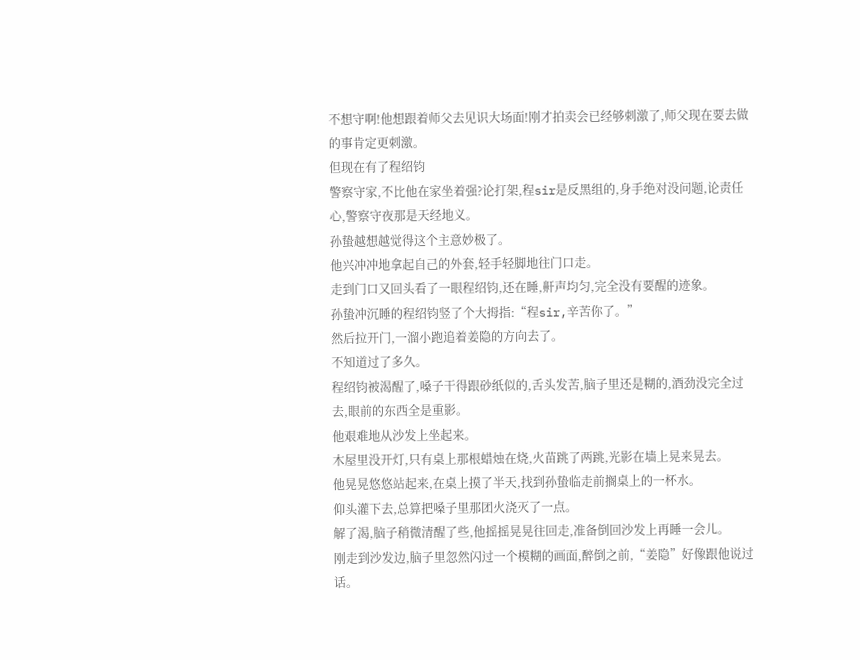不想守啊!他想跟着师父去见识大场面!刚才拍卖会已经够刺激了,师父现在要去做的事肯定更刺激。
但现在有了程绍钧
警察守家,不比他在家坐着强?论打架,程sir是反黑组的,身手绝对没问题,论责任心,警察守夜那是天经地义。
孙蛰越想越觉得这个主意妙极了。
他兴冲冲地拿起自己的外套,轻手轻脚地往门口走。
走到门口又回头看了一眼程绍钧,还在睡,鼾声均匀,完全没有要醒的迹象。
孙蛰冲沉睡的程绍钧竖了个大拇指:“程sir,辛苦你了。”
然后拉开门,一溜小跑追着姜隐的方向去了。
不知道过了多久。
程绍钧被渴醒了,嗓子干得跟砂纸似的,舌头发苦,脑子里还是糊的,酒劲没完全过去,眼前的东西全是重影。
他艰难地从沙发上坐起来。
木屋里没开灯,只有桌上那根蜡烛在烧,火苗跳了两跳,光影在墙上晃来晃去。
他晃晃悠悠站起来,在桌上摸了半天,找到孙蛰临走前搁桌上的一杯水。
仰头灌下去,总算把嗓子里那团火浇灭了一点。
解了渴,脑子稍微清醒了些,他摇摇晃晃往回走,准备倒回沙发上再睡一会儿。
刚走到沙发边,脑子里忽然闪过一个模糊的画面,醉倒之前,“姜隐”好像跟他说过话。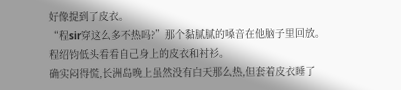好像提到了皮衣。
“程sir穿这么多不热吗?”那个黏腻腻的嗓音在他脑子里回放。
程绍钧低头看看自己身上的皮衣和衬衫。
确实闷得慌,长洲岛晚上虽然没有白天那么热,但套着皮衣睡了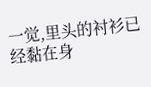一觉,里头的衬衫已经黏在身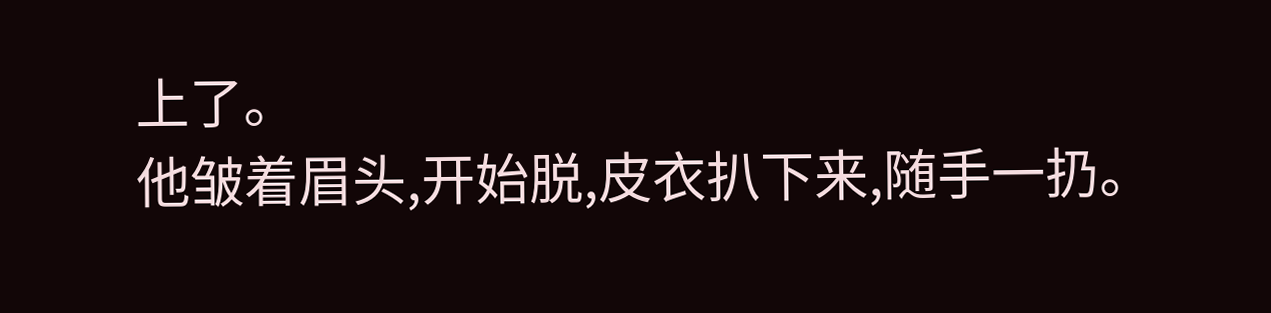上了。
他皱着眉头,开始脱,皮衣扒下来,随手一扔。